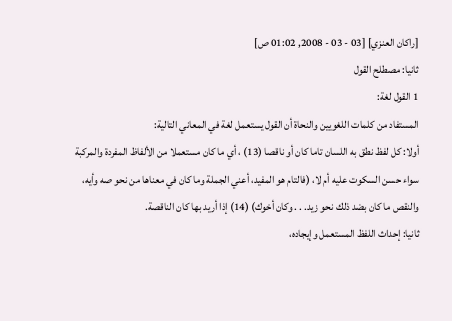[راكان العنزي] [03 - 03 - 2008, 01:02 ص]
ثانيا: مصطلح القول
1 القول لغة:
المستفاد من كلمات اللغويين والنحاة أن القول يستعمل لغة في المعاني التالية:
أولا: كل لفظ نطق به اللسان تاما كان أو ناقصا (13) ، أي ما كان مستعملا من الألفاظ المفردة والمركبة سواء حسن السكوت عليه أم لا، (فالتام هو المفيد، أعني الجملة وما كان في معناها من نحو صه وأيه، والنقص ما كان بضد ذلك نحو زيد. . . وكان أخوك) (14) إذا أريد بها كان الناقصة.
ثانيا: إحداث اللفظ المستعمل وإيجاده،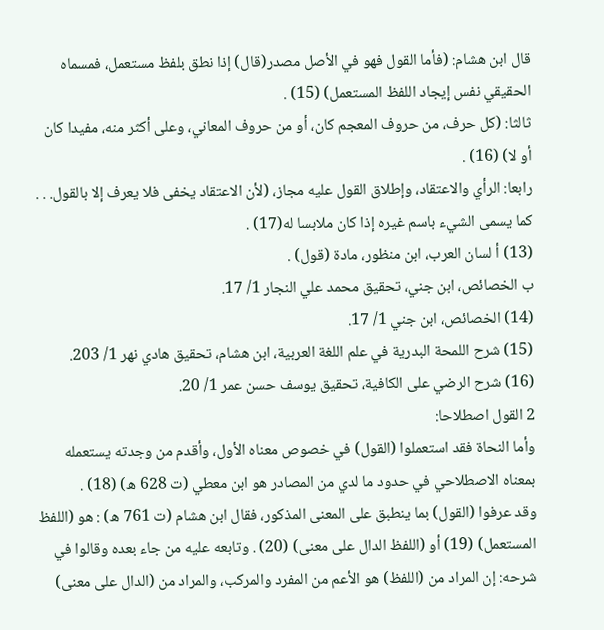قال ابن هشام: (فأما القول فهو في الأصل مصدر(قال) إذا نطق بلفظ مستعمل، فمسماه الحقيقي نفس إيجاد اللفظ المستعمل) (15) .
ثالثا: (كل حرف، من حروف المعجم كان، أو من حروف المعاني، وعلى أكثر منه، مفيدا كان أو لا) (16) .
رابعا: الرأي والاعتقاد، وإطلاق القول عليه مجاز، (لأن الاعتقاد يخفى فلا يعرف إلا بالقول. . . كما يسمى الشيء باسم غيره إذا كان ملابسا له(17) .
(13) أ لسان العرب، ابن منظور، مادة (قول) .
ب الخصائص، ابن جني، تحقيق محمد علي النجار 1/ 17.
(14) الخصائص، ابن جني 1/ 17.
(15) شرح اللمحة البدرية في علم اللغة العربية، ابن هشام، تحقيق هادي نهر 1/ 203.
(16) شرح الرضي على الكافية، تحقيق يوسف حسن عمر 1/ 20.
2 القول اصطلاحا:
وأما النحاة فقد استعملوا (القول) في خصوص معناه الأول، وأقدم من وجدته يستعمله بمعناه الاصطلاحي في حدود ما لدي من المصادر هو ابن معطي (ت 628 ه) (18) .
وقد عرفوا (القول) بما ينطبق على المعنى المذكور، فقال ابن هشام (ت 761 ه) : هو (اللفظ المستعمل) (19) أو (اللفظ الدال على معنى) (20) . وتابعه عليه من جاء بعده وقالوا في شرحه: إن المراد من (اللفظ) هو الأعم من المفرد والمركب، والمراد من (الدال على معنى)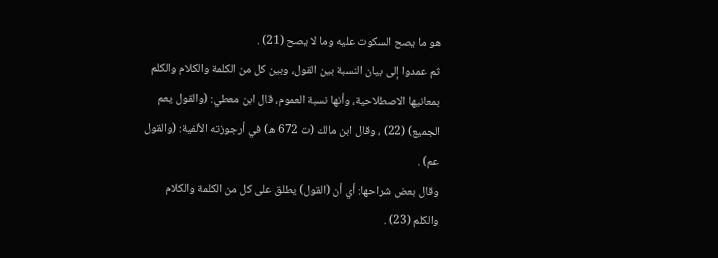هو ما يصح السكوت عليه وما لا يصح (21) .
ثم عمدوا إلى بيان النسبة بين القول، وبين كل من الكلمة والكلام والكلم بمعانيها الاصطلاحية، وأنها نسبة العموم، قال ابن معطي: (والقول يعم الجميع) (22) ، وقال ابن مالك (ت 672 ه) في أرجوزته الألفية: (والقول عم) .
وقال بعض شراحها: أي أن (القول) يطلق على كل من الكلمة والكلام والكلم (23) .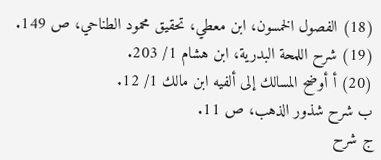(18) الفصول الخمسون، ابن معطي، تحقيق محمود الطناحي، ص 149.
(19) شرح اللمحة البدرية، ابن هشام 1/ 203.
(20) أ أوضح المسالك إلى ألفيه ابن مالك 1/ 12.
ب شرح شذور الذهب، ص 11.
ج شرح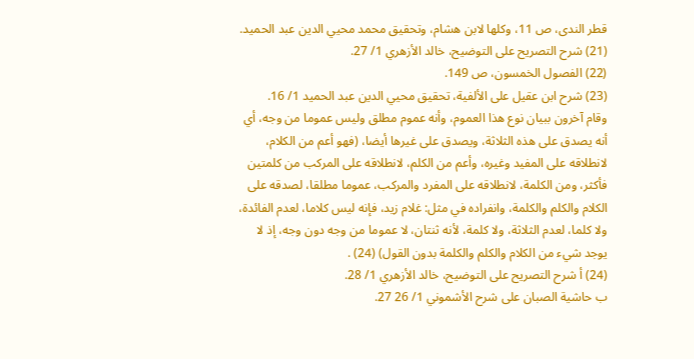قطر الندى، ص 11، وكلها لابن هشام، وتحقيق محمد محيي الدين عبد الحميد.
(21) شرح التصريح على التوضيح، خالد الأزهري 1/ 27.
(22) الفصول الخمسون، ص 149.
(23) شرح ابن عقيل على الألفية، تحقيق محيي الدين عبد الحميد 1/ 16.
وقام آخرون ببيان نوع هذا العموم، وأنه عموم مطلق وليس عموما من وجه، أي أنه يصدق على هذه الثلاثة، ويصدق على غيرها أيضا، (فهو أعم من الكلام، لانطلاقه على المفيد وغيره، وأعم من الكلم، لانطلاقه على المركب من كلمتين فأكثر، ومن الكلمة، لانطلاقه على المفرد والمركب، عموما مطلقا، لصدقه على الكلام والكلم والكلمة، وانفراده في مثل: غلام زيد، فإنه ليس كلاما، لعدم الفائدة، ولا كلما، لعدم الثلاثة، ولا كلمة، لأنه ثنتان، لا عموما من وجه دون وجه، إذ لا يوجد شيء من الكلام والكلم والكلمة بدون القول) (24) .
(24) أ شرح التصريح على التوضيح، خالد الأزهري 1/ 28.
ب حاشية الصبان على شرح الأشموني 1/ 26 27.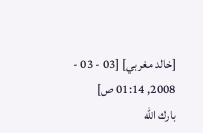[خالد مغربي] [03 - 03 - 2008, 01:14 ص]
بارك الله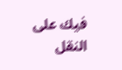فيك على النقل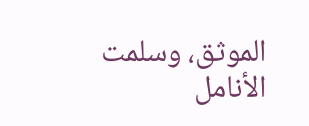الموثق، وسلمت الأنامل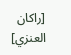[راكان العنزي]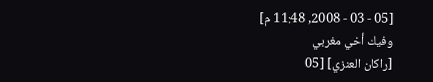[05 - 03 - 2008, 11:48 م]
وفيك أخي مغربي
[راكان العنزي] [05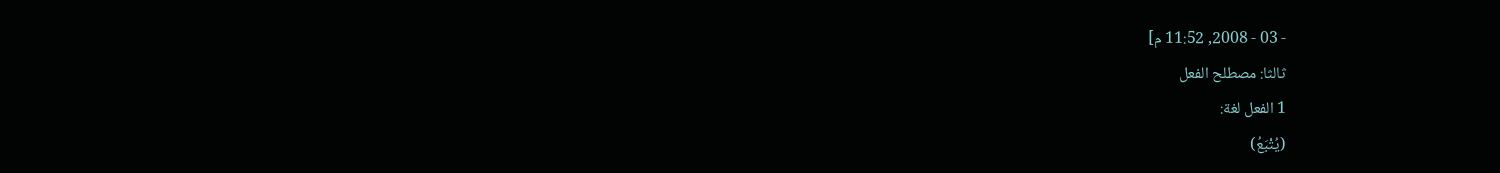- 03 - 2008, 11:52 م]
ثالثا: مصطلح الفعل
1 الفعل لغة:
(يُتْبَعُ)